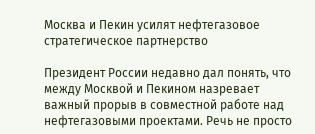Москва и Пекин усилят нефтегазовое стратегическое партнерство

Президент России недавно дал понять, что между Москвой и Пекином назревает важный прорыв в совместной работе над нефтегазовыми проектами. Речь не просто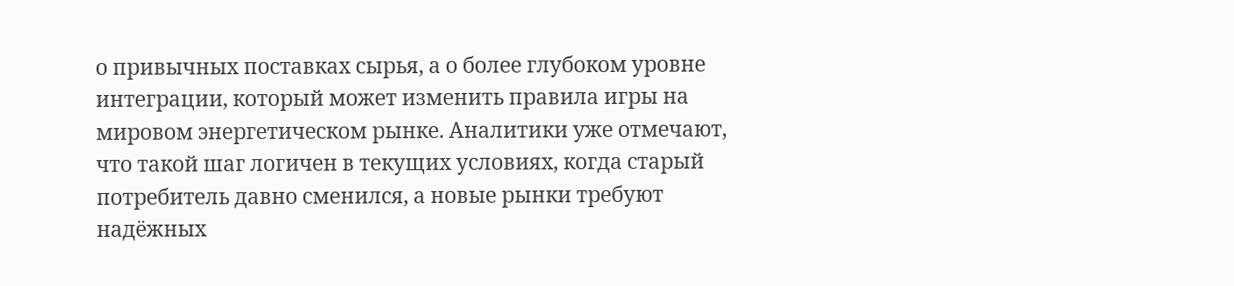о привычных поставках сырья, а о более глубоком уровне интеграции, который может изменить правила игры на мировом энергетическом рынке. Аналитики уже отмечают, что такой шаг логичен в текущих условиях, когда старый потребитель давно сменился, а новые рынки требуют надёжных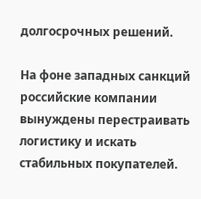долгосрочных решений.

На фоне западных санкций российские компании вынуждены перестраивать логистику и искать стабильных покупателей.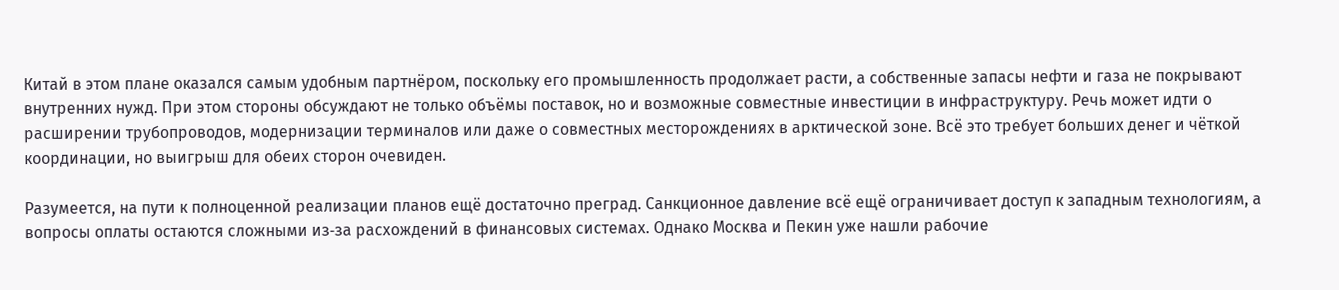Китай в этом плане оказался самым удобным партнёром, поскольку его промышленность продолжает расти, а собственные запасы нефти и газа не покрывают внутренних нужд. При этом стороны обсуждают не только объёмы поставок, но и возможные совместные инвестиции в инфраструктуру. Речь может идти о расширении трубопроводов, модернизации терминалов или даже о совместных месторождениях в арктической зоне. Всё это требует больших денег и чёткой координации, но выигрыш для обеих сторон очевиден.

Разумеется, на пути к полноценной реализации планов ещё достаточно преград. Санкционное давление всё ещё ограничивает доступ к западным технологиям, а вопросы оплаты остаются сложными из‑за расхождений в финансовых системах. Однако Москва и Пекин уже нашли рабочие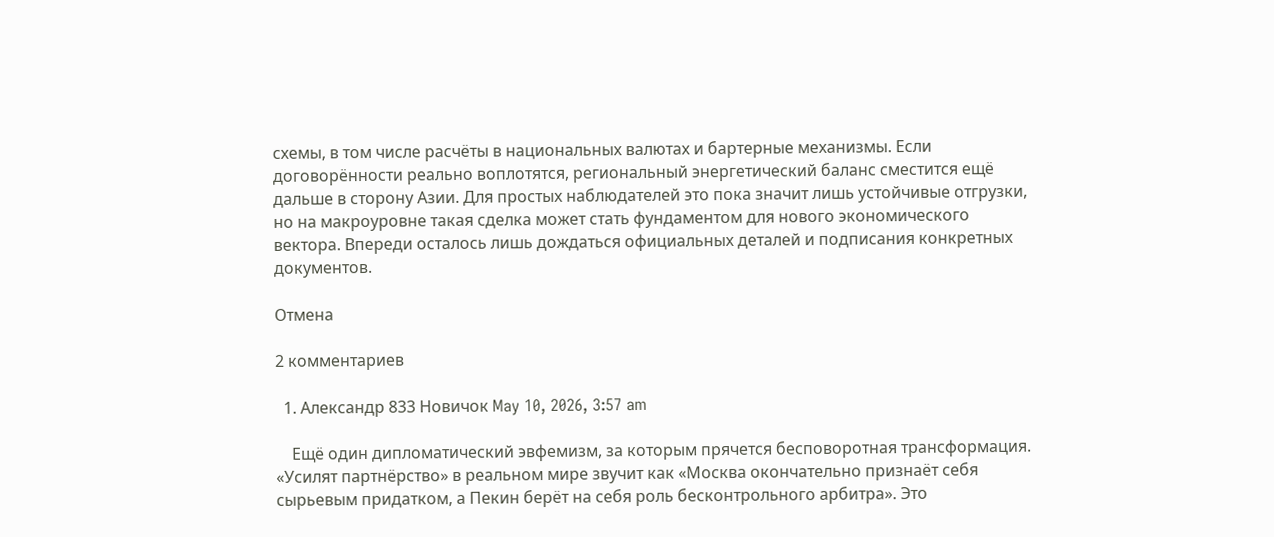схемы, в том числе расчёты в национальных валютах и бартерные механизмы. Если договорённости реально воплотятся, региональный энергетический баланс сместится ещё дальше в сторону Азии. Для простых наблюдателей это пока значит лишь устойчивые отгрузки, но на макроуровне такая сделка может стать фундаментом для нового экономического вектора. Впереди осталось лишь дождаться официальных деталей и подписания конкретных документов.

Отмена

2 комментариев

  1. Александр 833 Новичок May 10, 2026, 3:57 am

    Ещё один дипломатический эвфемизм, за которым прячется бесповоротная трансформация. «Усилят партнёрство» в реальном мире звучит как «Москва окончательно признаёт себя сырьевым придатком, а Пекин берёт на себя роль бесконтрольного арбитра». Это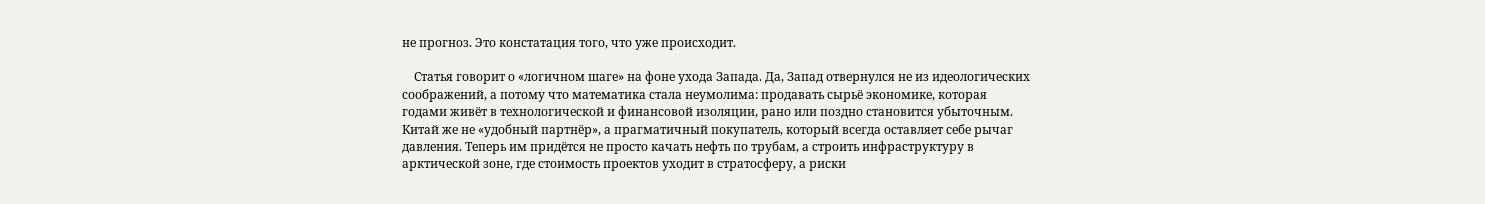не прогноз. Это констатация того, что уже происходит.

    Статья говорит о «логичном шаге» на фоне ухода Запада. Да, Запад отвернулся не из идеологических соображений, а потому что математика стала неумолима: продавать сырьё экономике, которая годами живёт в технологической и финансовой изоляции, рано или поздно становится убыточным. Китай же не «удобный партнёр», а прагматичный покупатель, который всегда оставляет себе рычаг давления. Теперь им придётся не просто качать нефть по трубам, а строить инфраструктуру в арктической зоне, где стоимость проектов уходит в стратосферу, а риски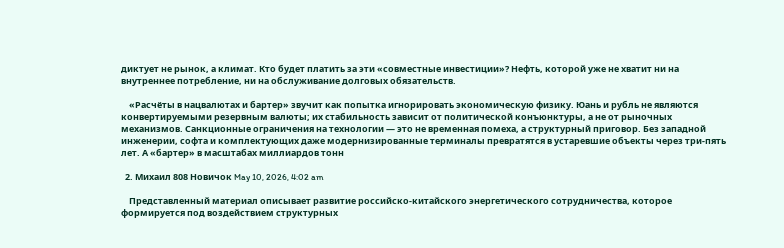диктует не рынок, а климат. Кто будет платить за эти «совместные инвестиции»? Нефть, которой уже не хватит ни на внутреннее потребление, ни на обслуживание долговых обязательств.

    «Расчёты в нацвалютах и бартер» звучит как попытка игнорировать экономическую физику. Юань и рубль не являются конвертируемыми резервным валюты; их стабильность зависит от политической конъюнктуры, а не от рыночных механизмов. Санкционные ограничения на технологии — это не временная помеха, а структурный приговор. Без западной инженерии, софта и комплектующих даже модернизированные терминалы превратятся в устаревшие объекты через три-пять лет. А «бартер» в масштабах миллиардов тонн

  2. Михаил 808 Новичок May 10, 2026, 4:02 am

    Представленный материал описывает развитие российско-китайского энергетического сотрудничества, которое формируется под воздействием структурных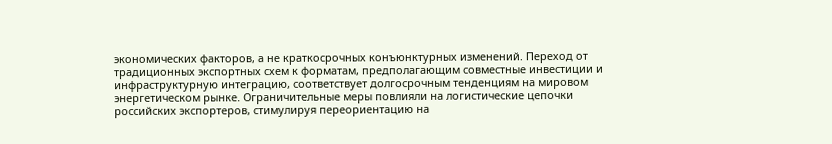экономических факторов, а не краткосрочных конъюнктурных изменений. Переход от традиционных экспортных схем к форматам, предполагающим совместные инвестиции и инфраструктурную интеграцию, соответствует долгосрочным тенденциям на мировом энергетическом рынке. Ограничительные меры повлияли на логистические цепочки российских экспортеров, стимулируя переориентацию на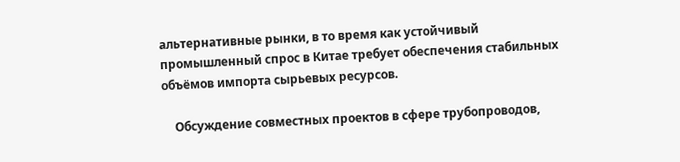альтернативные рынки, в то время как устойчивый промышленный спрос в Китае требует обеспечения стабильных объёмов импорта сырьевых ресурсов.

    Обсуждение совместных проектов в сфере трубопроводов,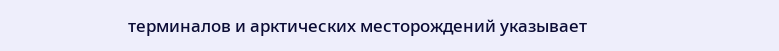терминалов и арктических месторождений указывает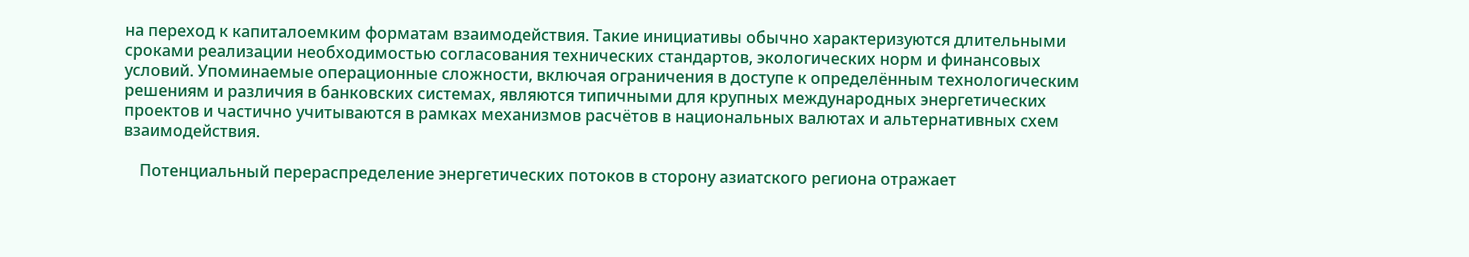на переход к капиталоемким форматам взаимодействия. Такие инициативы обычно характеризуются длительными сроками реализации необходимостью согласования технических стандартов, экологических норм и финансовых условий. Упоминаемые операционные сложности, включая ограничения в доступе к определённым технологическим решениям и различия в банковских системах, являются типичными для крупных международных энергетических проектов и частично учитываются в рамках механизмов расчётов в национальных валютах и альтернативных схем взаимодействия.

    Потенциальный перераспределение энергетических потоков в сторону азиатского региона отражает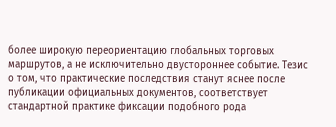более широкую переориентацию глобальных торговых маршрутов, а не исключительно двустороннее событие. Тезис о том, что практические последствия станут яснее после публикации официальных документов, соответствует стандартной практике фиксации подобного рода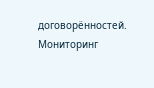договорённостей. Мониторинг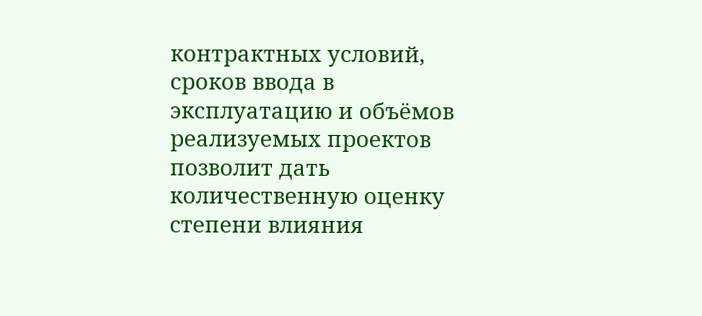контрактных условий, сроков ввода в эксплуатацию и объёмов реализуемых проектов позволит дать количественную оценку степени влияния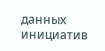данных инициатив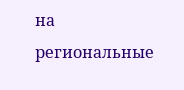на региональные